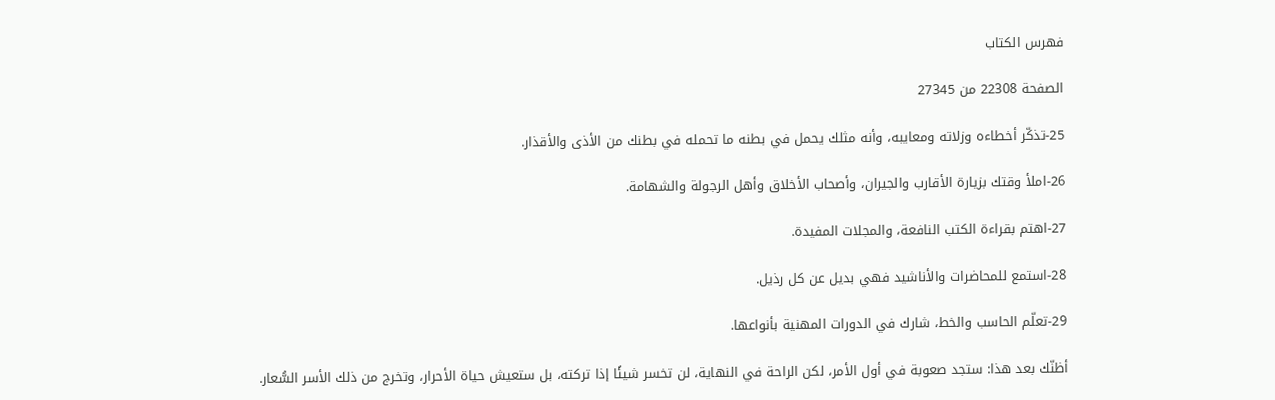فهرس الكتاب

الصفحة 22308 من 27345

25-تذكّر أخطاءه وزلاته ومعايبه، وأنه مثلك يحمل في بطنه ما تحمله في بطنك من الأذى والأقذار.

26-املأ وقتك بزيارة الأقارب والجيران، وأصحاب الأخلاق وأهل الرجولة والشهامة.

27-اهتم بقراءة الكتب النافعة، والمجلات المفيدة.

28-استمع للمحاضرات والأناشيد فهي بديل عن كل رذيل.

29-تعلّم الحاسب والخط، شارك في الدورات المهنية بأنواعها.

أظنّك بعد هذا: ستجد صعوبة في أول الأمر، لكن الراحة في النهاية، لن تخسر شيئًا إذا تركته، بل ستعيش حياة الأحرار، وتخرج من ذلك الأسر السُّعار.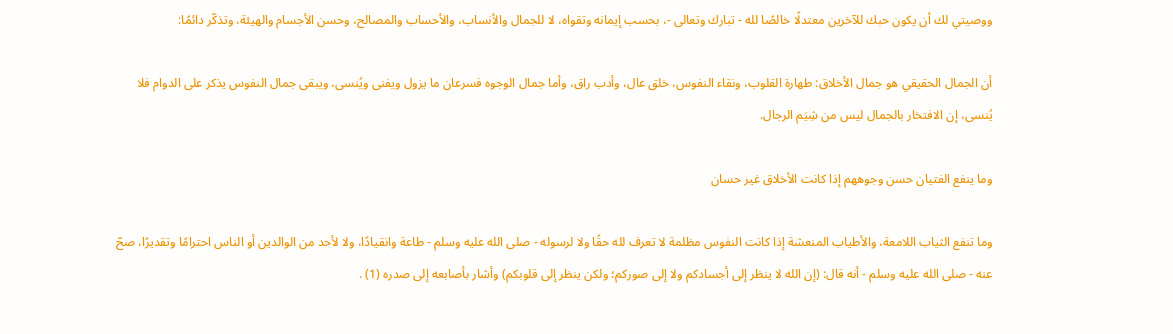ووصيتي لك أن يكون حبك للآخرين معتدلًا خالصًا لله - تبارك وتعالى -، بحسب إيمانه وتقواه، لا للجمال والأنساب، والأحساب والمصالح، وحسن الأجسام والهيئة، وتذكّر دائمًا:

أن الجمال الحقيقي هو جمال الأخلاق: طهارة القلوب، ونقاء النفوس، خلق عال، وأدب راق، وأما جمال الوجوه فسرعان ما يزول ويفنى ويُنسى، ويبقى جمال النفوس يذكر على الدوام فلا يُنسى، إن الافتخار بالجمال ليس من شِيَم الرجال.

وما ينفع الفتيان حسن وجوههم إذا كانت الأخلاق غير حسان

وما تنفع الثياب اللامعة، والأطياب المنعشة إذا كانت النفوس مظلمة لا تعرف لله حقًا ولا لرسوله - صلى الله عليه وسلم - طاعة وانقيادًا، ولا لأحد من الوالدين أو الناس احترامًا وتقديرًا، صحّ عنه - صلى الله عليه وسلم - أنه قال: (إن الله لا ينظر إلى أجسادكم ولا إلى صوركم؛ ولكن ينظر إلى قلوبكم) وأشار بأصابعه إلى صدره (1) .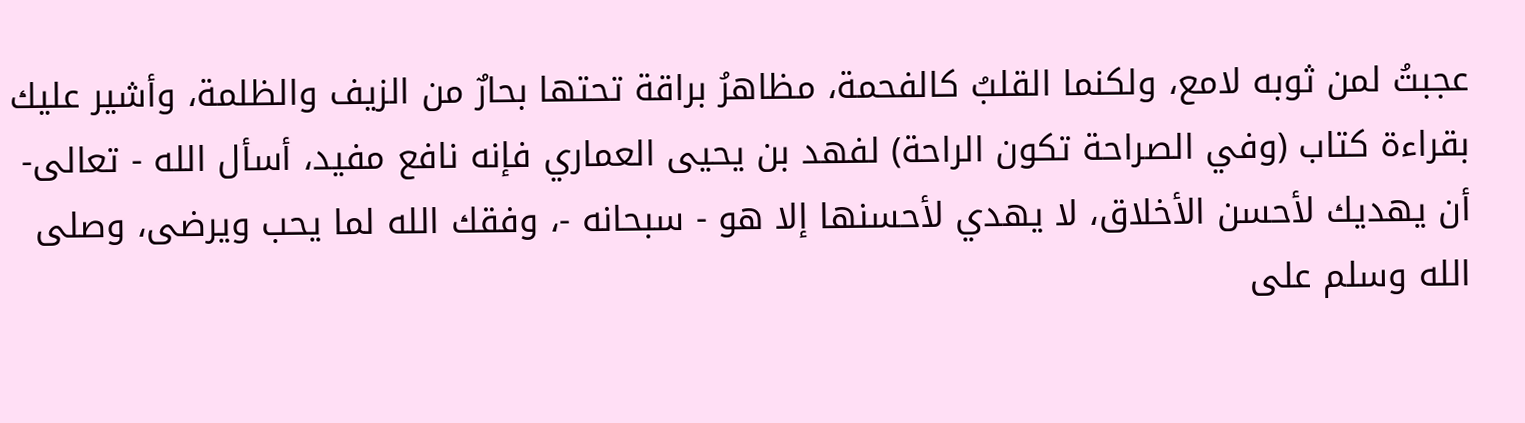عجبتُ لمن ثوبه لامع، ولكنما القلبُ كالفحمة، مظاهرُ براقة تحتها بحارٌ من الزيف والظلمة، وأشير عليك بقراءة كتاب (وفي الصراحة تكون الراحة) لفهد بن يحيى العماري فإنه نافع مفيد، أسأل الله - تعالى- أن يهديك لأحسن الأخلاق، لا يهدي لأحسنها إلا هو - سبحانه -، وفقك الله لما يحب ويرضى، وصلى الله وسلم على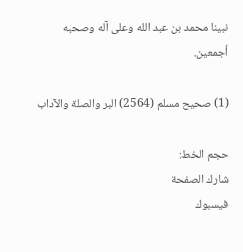نبينا محمد بن عبد الله وعلى آله وصحبه أجمعين.

(1) صحيح مسلم (2564) البر والصلة والآداب

حجم الخط:
شارك الصفحة
فيسبوك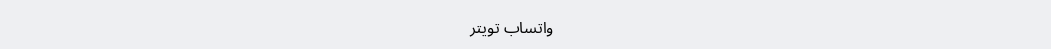واتساب تويتر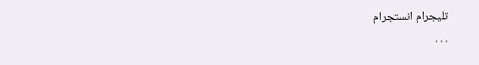تليجرام انستجرام
. . .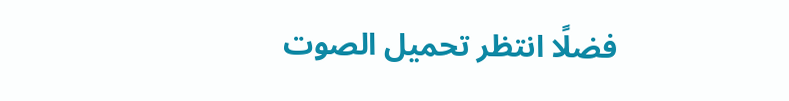فضلًا انتظر تحميل الصوت